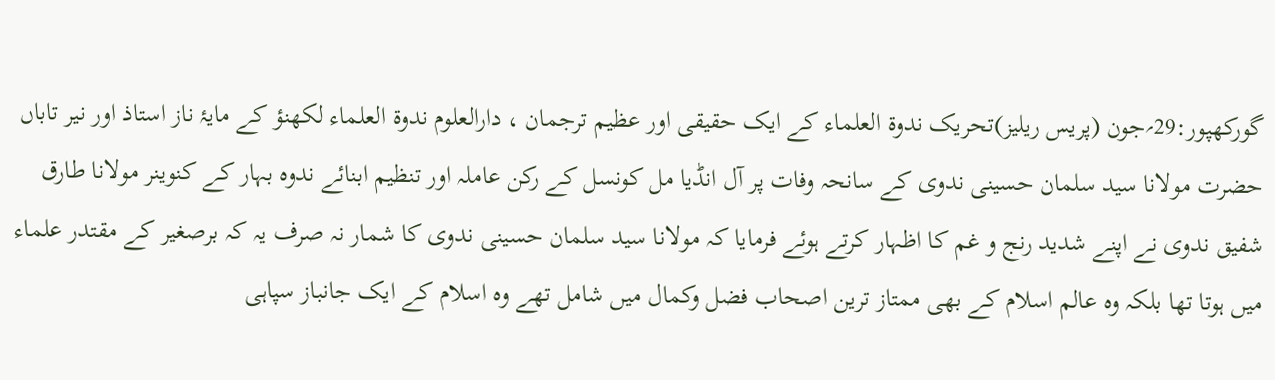گورکھپور:29؍جون (پریس ریلیز)تحریک ندوۃ العلماء کے ایک حقیقی اور عظیم ترجمان ، دارالعلوم ندوۃ العلماء لکھنؤ کے مایۂ ناز استاذ اور نیر تاباں حضرت مولانا سید سلمان حسینی ندوی کے سانحہ وفات پر آل انڈیا مل کونسل کے رکن عاملہ اور تنظیم ابنائے ندوہ بہار کے کنوینر مولانا طارق شفیق ندوی نے اپنے شدید رنج و غم کا اظہار کرتے ہوئے فرمایا کہ مولانا سید سلمان حسینی ندوی کا شمار نہ صرف یہ کہ برصغیر کے مقتدر علماء میں ہوتا تھا بلکہ وہ عالم اسلام کے بھی ممتاز ترین اصحاب فضل وکمال میں شامل تھے وہ اسلام کے ایک جانباز سپاہی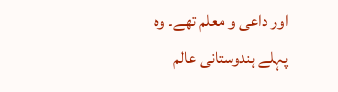اور داعی و معلم تھے۔ وہ پہلے ہندوستانی عالم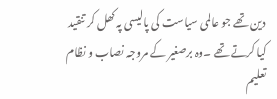دین تھے جو عالمی سیاست کی پالیسی پہ کھل کر تنقید کیا کرتے تھے ۔وہ برصغیر کے مروجہ نصاب و نظام تعلیم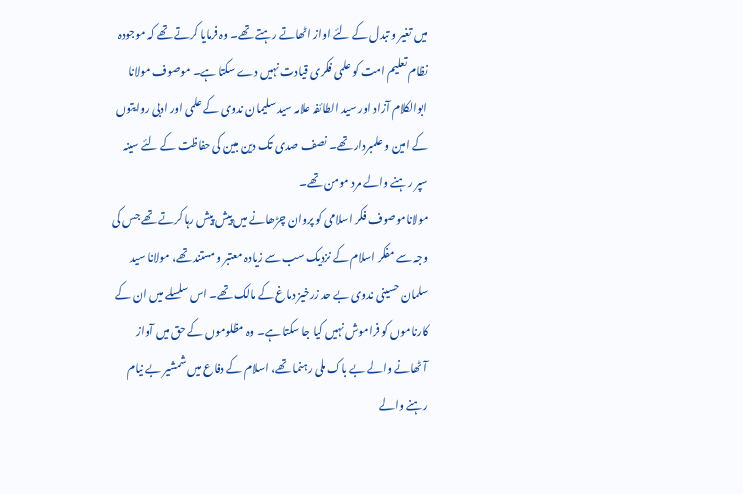میں تغیر و تبدل کے لئے اواز اٹھاتے رہتے تھے۔ وہ فرمایا کرتے تھے کہ موجودہ نظام تعلیم امت کو علمی فکری قیادت نہیں دے سکتا ہے۔ موصوف مولانا ابوالکلام آزاد اور سید الطائفہ علامہ سید سلیمان ندوی کے علمی اور ادبی روایتوں کے امین و علمبردار تھے۔ نصف صدی تک دین مبین کی حفاظت کے لئے سینہ سپر رہنے والے مرد مومن تھے۔
مولاناموصوف فکر اسلامی کو پروان چڑھانے میں پیش پیش رہا کرتے تھے جس کی وجہ سے مفکر اسلام کے نزدیک سب سے زیادہ معتبر و مستند تھے، مولانا سید سلمان حسینی ندوی بے حد زرخیز دماغ کے مالک تھے۔ اس سلسلے میں ان کے کارناموں کو فراموش نہیں کیا جا سکتا ہے۔ وہ مظلوموں کے حق میں آواز آٹھانے والے بے باک ملی رہنما تھے، اسلام کے دفاع میں شمشیر بے نیام رہنے والے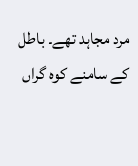مرد مجاہد تھے۔ باطل کے سامنے کوہ گراں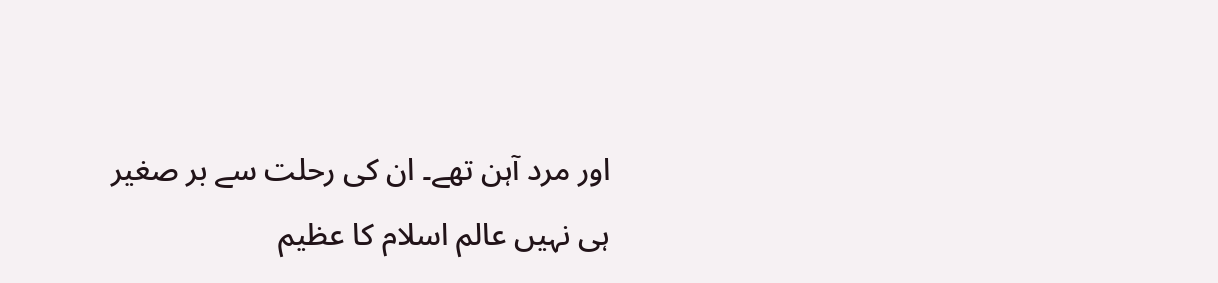اور مرد آہن تھے۔ ان کی رحلت سے بر صغیر ہی نہیں عالم اسلام کا عظیم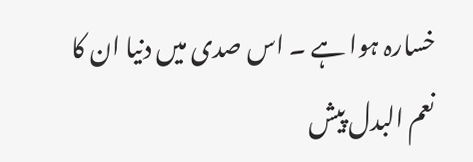خسارہ ہوا ہے ۔ اس صدی میں دنیا ان کا نعم البدل پیش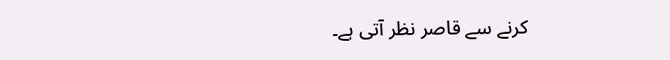کرنے سے قاصر نظر آتی ہے۔